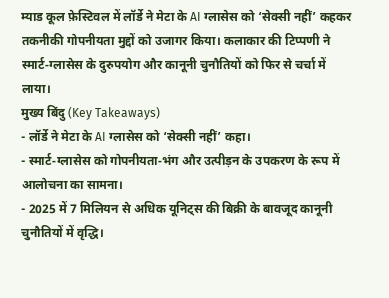म्याड कूल फ़ेस्टिवल में लॉर्डे ने मेटा के AI ग्लासेस को ‘सेक्सी नहीं’ कहकर तकनीकी गोपनीयता मुद्दों को उजागर किया। कलाकार की टिप्पणी ने स्मार्ट‑ग्लासेस के दुरुपयोग और कानूनी चुनौतियों को फिर से चर्चा में लाया।
मुख्य बिंदु (Key Takeaways)
- लॉर्डे ने मेटा के AI ग्लासेस को ‘सेक्सी नहीं’ कहा।
- स्मार्ट‑ग्लासेस को गोपनीयता‑भंग और उत्पीड़न के उपकरण के रूप में आलोचना का सामना।
- 2025 में 7 मिलियन से अधिक यूनिट्स की बिक्री के बावजूद कानूनी चुनौतियों में वृद्धि।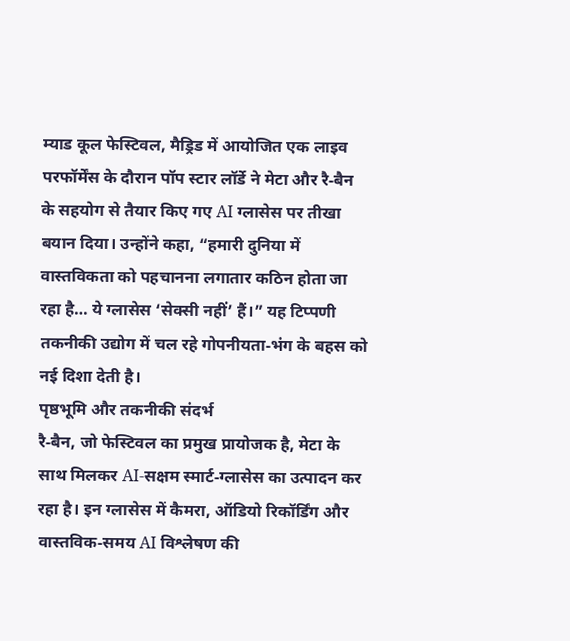म्याड कूल फेस्टिवल, मैड्रिड में आयोजित एक लाइव परफॉर्मेंस के दौरान पॉप स्टार लॉर्डे ने मेटा और रै‑बैन के सहयोग से तैयार किए गए AI ग्लासेस पर तीखा बयान दिया। उन्होंने कहा, “हमारी दुनिया में वास्तविकता को पहचानना लगातार कठिन होता जा रहा है… ये ग्लासेस ‘सेक्सी नहीं’ हैं।” यह टिप्पणी तकनीकी उद्योग में चल रहे गोपनीयता‑भंग के बहस को नई दिशा देती है।
पृष्ठभूमि और तकनीकी संदर्भ
रै‑बैन, जो फेस्टिवल का प्रमुख प्रायोजक है, मेटा के साथ मिलकर AI‑सक्षम स्मार्ट‑ग्लासेस का उत्पादन कर रहा है। इन ग्लासेस में कैमरा, ऑडियो रिकॉर्डिंग और वास्तविक‑समय AI विश्लेषण की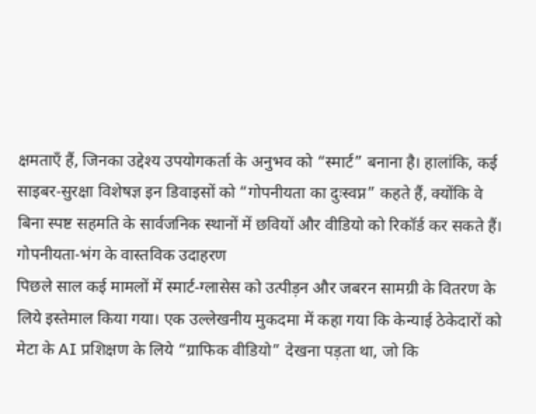क्षमताएँ हैं, जिनका उद्देश्य उपयोगकर्ता के अनुभव को “स्मार्ट” बनाना है। हालांकि, कई साइबर‑सुरक्षा विशेषज्ञ इन डिवाइसों को “गोपनीयता का दुःस्वप्न” कहते हैं, क्योंकि वे बिना स्पष्ट सहमति के सार्वजनिक स्थानों में छवियों और वीडियो को रिकॉर्ड कर सकते हैं।
गोपनीयता‑भंग के वास्तविक उदाहरण
पिछले साल कई मामलों में स्मार्ट‑ग्लासेस को उत्पीड़न और जबरन सामग्री के वितरण के लिये इस्तेमाल किया गया। एक उल्लेखनीय मुकदमा में कहा गया कि केन्याई ठेकेदारों को मेटा के AI प्रशिक्षण के लिये “ग्राफिक वीडियो” देखना पड़ता था, जो कि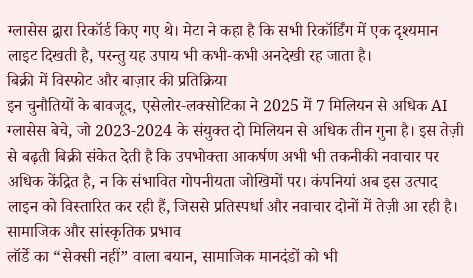ग्लासेस द्वारा रिकॉर्ड किए गए थे। मेटा ने कहा है कि सभी रिकॉर्डिंग में एक दृश्यमान लाइट दिखती है, परन्तु यह उपाय भी कभी‑कभी अनदेखी रह जाता है।
बिक्री में विस्फोट और बाज़ार की प्रतिक्रिया
इन चुनौतियों के बावजूद, एसेलोर‑लक्सोटिका ने 2025 में 7 मिलियन से अधिक AI ग्लासेस बेचे, जो 2023‑2024 के संयुक्त दो मिलियन से अधिक तीन गुना है। इस तेज़ी से बढ़ती बिक्री संकेत देती है कि उपभोक्ता आकर्षण अभी भी तकनीकी नवाचार पर अधिक केंद्रित है, न कि संभावित गोपनीयता जोखिमों पर। कंपनियां अब इस उत्पाद लाइन को विस्तारित कर रही हैं, जिससे प्रतिस्पर्धा और नवाचार दोनों में तेज़ी आ रही है।
सामाजिक और सांस्कृतिक प्रभाव
लॉर्डे का “सेक्सी नहीं” वाला बयान, सामाजिक मानदंडों को भी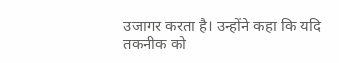उजागर करता है। उन्होंने कहा कि यदि तकनीक को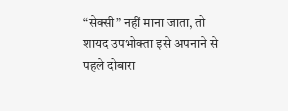“सेक्सी” नहीं माना जाता, तो शायद उपभोक्ता इसे अपनाने से पहले दोबारा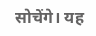सोचेंगे। यह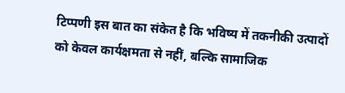टिप्पणी इस बात का संकेत है कि भविष्य में तकनीकी उत्पादों को केवल कार्यक्षमता से नहीं, बल्कि सामाजिक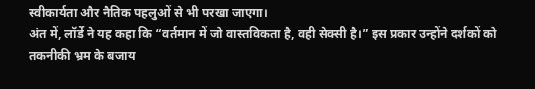स्वीकार्यता और नैतिक पहलुओं से भी परखा जाएगा।
अंत में, लॉर्डे ने यह कहा कि “वर्तमान में जो वास्तविकता है, वही सेक्सी है।” इस प्रकार उन्होंने दर्शकों को तकनीकी भ्रम के बजाय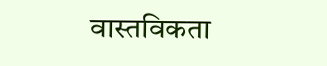वास्तविकता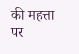की महत्ता पर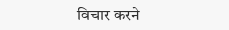विचार करने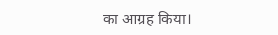का आग्रह किया।